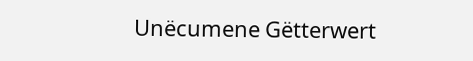Unëcumene Gëtterwert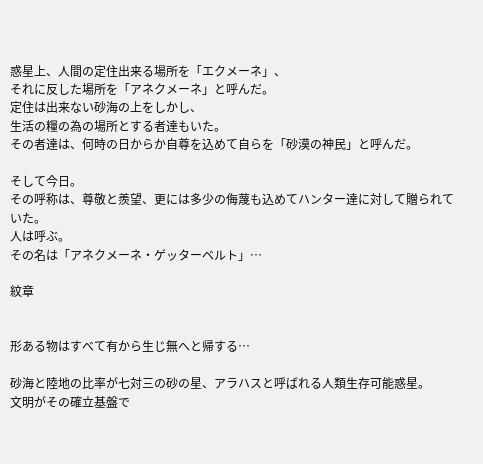惑星上、人間の定住出来る場所を「エクメーネ」、
それに反した場所を「アネクメーネ」と呼んだ。
定住は出来ない砂海の上をしかし、
生活の糧の為の場所とする者達もいた。
その者達は、何時の日からか自尊を込めて自らを「砂漠の神民」と呼んだ。

そして今日。
その呼称は、尊敬と羨望、更には多少の侮蔑も込めてハンター達に対して贈られていた。
人は呼ぶ。
その名は「アネクメーネ・ゲッターベルト」…

紋章


形ある物はすべて有から生じ無へと帰する…

砂海と陸地の比率が七対三の砂の星、アラハスと呼ばれる人類生存可能惑星。
文明がその確立基盤で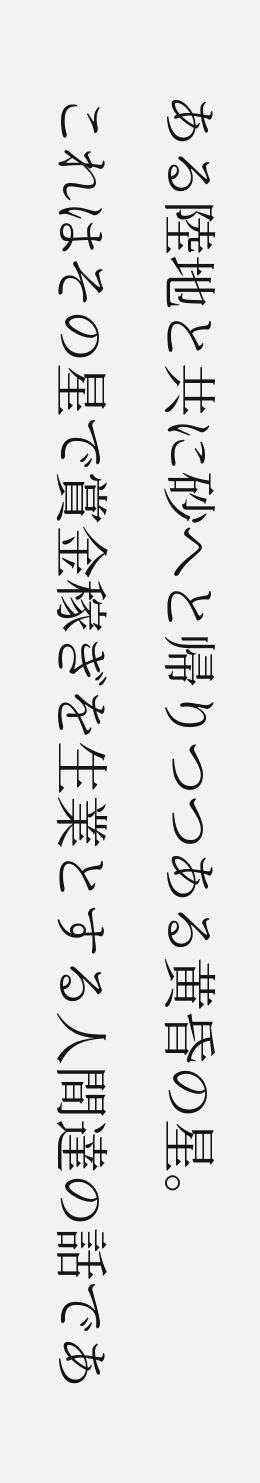ある陸地と共に砂へと帰りつつある黄昏の星。
これはその星で賞金稼ぎを生業とする人間達の話であ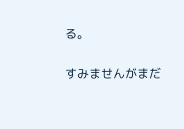る。

すみませんがまだ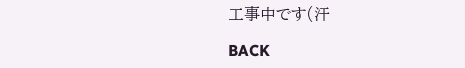工事中です(汗

BACK